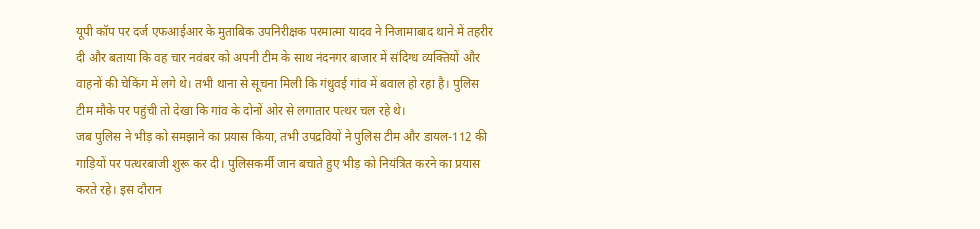यूपी कॉप पर दर्ज एफआईआर के मुताबिक उपनिरीक्षक परमात्मा यादव ने निजामाबाद थाने में तहरीर दी और बताया कि वह चार नवंबर को अपनी टीम के साथ नंदनगर बाजार में संदिग्ध व्यक्तियों और वाहनों की चेकिंग में लगे थे। तभी थाना से सूचना मिली कि गंधुवई गांव में बवाल हो रहा है। पुलिस टीम मौके पर पहुंची तो देखा कि गांव के दोनों ओर से लगातार पत्थर चल रहे थे।
जब पुलिस ने भीड़ को समझाने का प्रयास किया, तभी उपद्रवियों ने पुलिस टीम और डायल-112 की गाड़ियों पर पत्थरबाजी शुरू कर दी। पुलिसकर्मी जान बचाते हुए भीड़ को नियंत्रित करने का प्रयास करते रहे। इस दौरान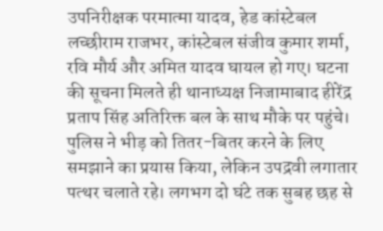उपनिरीक्षक परमात्मा यादव, हेड कांस्टेबल लच्छीराम राजभर, कांस्टेबल संजीव कुमार शर्मा, रवि मौर्य और अमित यादव घायल हो गए। घटना की सूचना मिलते ही थानाध्यक्ष निजामाबाद हीरेंद्र प्रताप सिंह अतिरिक्त बल के साथ मौके पर पहुंचे।
पुलिस ने भीड़ को तितर-बितर करने के लिए समझाने का प्रयास किया, लेकिन उपद्रवी लगातार पत्थर चलाते रहे। लगभग दो घंटे तक सुबह छह से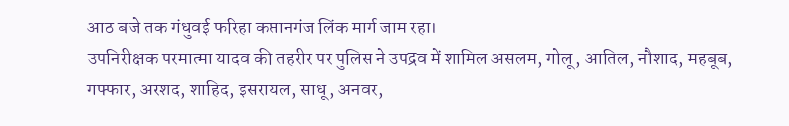आठ बजे तक गंधुवई फरिहा कप्तानगंज लिंक मार्ग जाम रहा।
उपनिरीक्षक परमात्मा यादव की तहरीर पर पुलिस ने उपद्रव में शामिल असलम, गोलू, आतिल, नौशाद, महबूब, गफ्फार, अरशद, शाहिद, इसरायल, साधू, अनवर,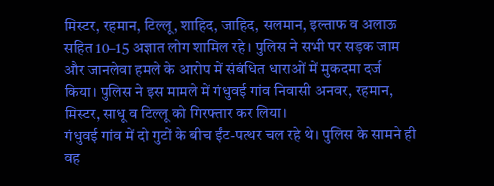मिस्टर, रहमान, टिल्लू, शाहिद, जाहिद, सलमान, इल्ताफ व अलाऊ सहित 10–15 अज्ञात लोग शामिल रहे। पुलिस ने सभी पर सड़क जाम और जानलेवा हमले के आरोप में संबंधित धाराओं में मुकदमा दर्ज किया। पुलिस ने इस मामले में गंधुवई गांव निवासी अनवर, रहमान, मिस्टर, साधू व टिल्लू को गिरफ्तार कर लिया।
गंधुवई गांव में दो गुटों के बीच ईंट-पत्थर चल रहे थे। पुलिस के सामने ही वह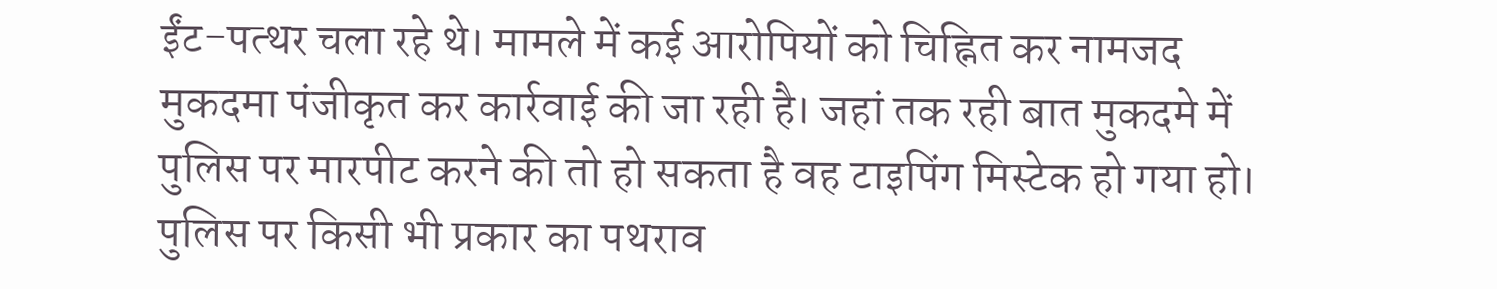ईंट-पत्थर चला रहे थे। मामले में कई आरोपियों को चिह्नित कर नामजद मुकदमा पंजीकृत कर कार्रवाई की जा रही है। जहां तक रही बात मुकदमे में पुलिस पर मारपीट करने की तो हो सकता है वह टाइपिंग मिस्टेक हो गया हो। पुलिस पर किसी भी प्रकार का पथराव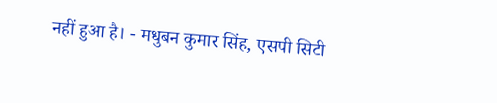नहीं हुआ है। - मधुबन कुमार सिंह, एसपी सिटी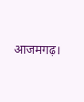आजमगढ़।